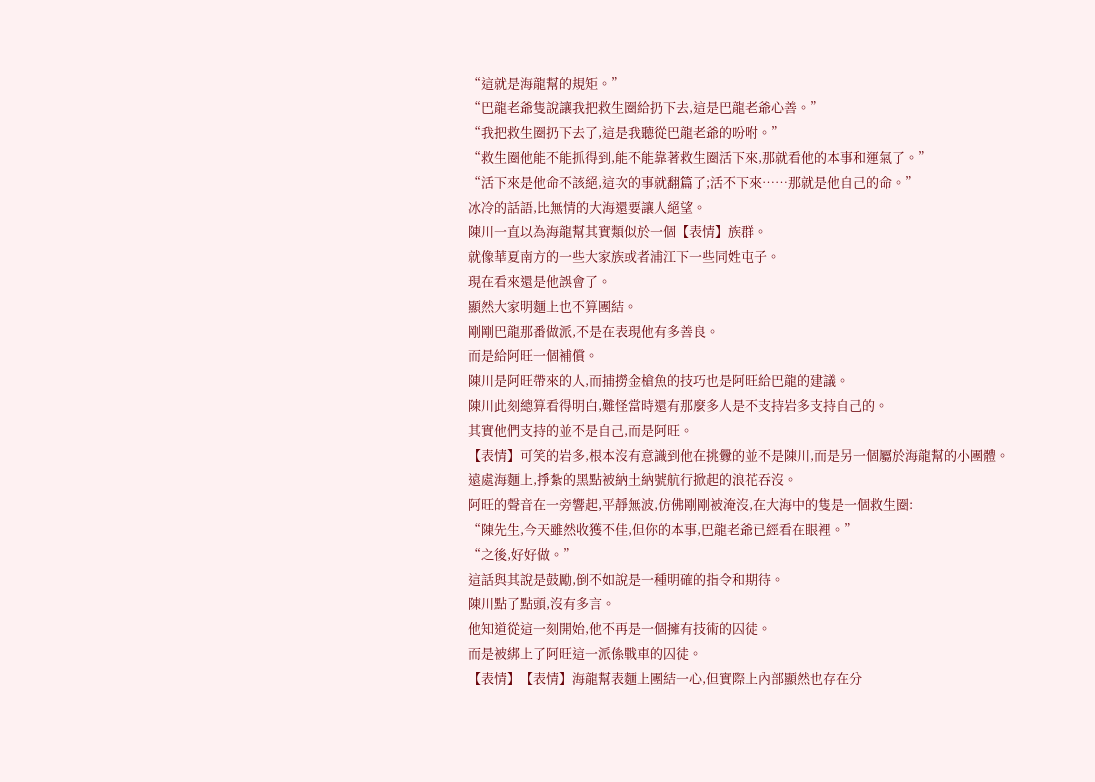“這就是海龍幫的規矩。”
“巴龍老爺隻說讓我把救生圈給扔下去,這是巴龍老爺心善。”
“我把救生圈扔下去了,這是我聽從巴龍老爺的吩咐。”
“救生圈他能不能抓得到,能不能靠著救生圈活下來,那就看他的本事和運氣了。”
“活下來是他命不該絕,這次的事就翻篇了;活不下來……那就是他自己的命。”
冰冷的話語,比無情的大海還要讓人絕望。
陳川一直以為海龍幫其實類似於一個【表情】族群。
就像華夏南方的一些大家族或者浦江下一些同姓屯子。
現在看來還是他誤會了。
顯然大家明麵上也不算團結。
剛剛巴龍那番做派,不是在表現他有多善良。
而是給阿旺一個補償。
陳川是阿旺帶來的人,而捕撈金槍魚的技巧也是阿旺給巴龍的建議。
陳川此刻總算看得明白,難怪當時還有那麼多人是不支持岩多支持自己的。
其實他們支持的並不是自己,而是阿旺。
【表情】可笑的岩多,根本沒有意識到他在挑釁的並不是陳川,而是另一個屬於海龍幫的小團體。
遠處海麵上,掙紮的黑點被納土納號航行掀起的浪花吞沒。
阿旺的聲音在一旁響起,平靜無波,仿佛剛剛被淹沒,在大海中的隻是一個救生圈:
“陳先生,今天雖然收獲不佳,但你的本事,巴龍老爺已經看在眼裡。”
“之後,好好做。”
這話與其說是鼓勵,倒不如說是一種明確的指令和期待。
陳川點了點頭,沒有多言。
他知道從這一刻開始,他不再是一個擁有技術的囚徒。
而是被綁上了阿旺這一派係戰車的囚徒。
【表情】【表情】海龍幫表麵上團結一心,但實際上內部顯然也存在分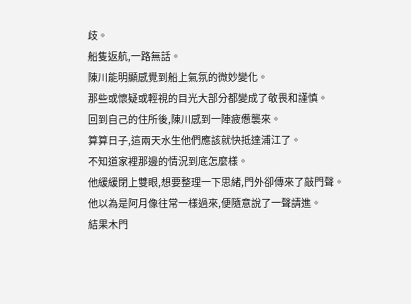歧。
船隻返航,一路無話。
陳川能明顯感覺到船上氣氛的微妙變化。
那些或懷疑或輕視的目光大部分都變成了敬畏和謹慎。
回到自己的住所後,陳川感到一陣疲憊襲來。
算算日子,這兩天水生他們應該就快抵達浦江了。
不知道家裡那邊的情況到底怎麼樣。
他緩緩閉上雙眼,想要整理一下思緒,門外卻傳來了敲門聲。
他以為是阿月像往常一樣過來,便隨意說了一聲請進。
結果木門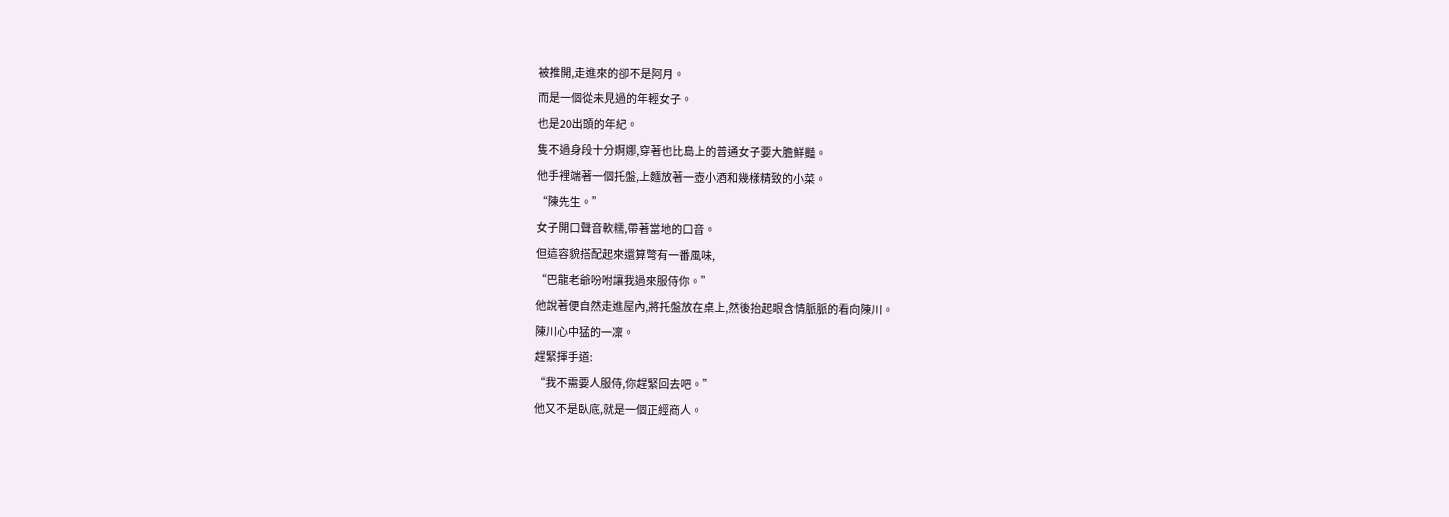被推開,走進來的卻不是阿月。
而是一個從未見過的年輕女子。
也是20出頭的年紀。
隻不過身段十分婀娜,穿著也比島上的普通女子要大膽鮮豔。
他手裡端著一個托盤,上麵放著一壺小酒和幾樣精致的小菜。
“陳先生。”
女子開口聲音軟糯,帶著當地的口音。
但這容貌搭配起來還算彆有一番風味,
“巴龍老爺吩咐讓我過來服侍你。”
他說著便自然走進屋內,將托盤放在桌上,然後抬起眼含情脈脈的看向陳川。
陳川心中猛的一凜。
趕緊揮手道:
“我不需要人服侍,你趕緊回去吧。”
他又不是臥底,就是一個正經商人。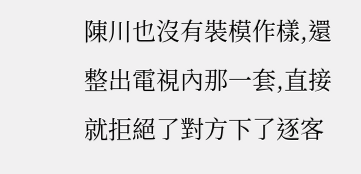陳川也沒有裝模作樣,還整出電視內那一套,直接就拒絕了對方下了逐客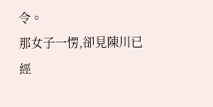令。
那女子一愣,卻見陳川已經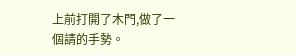上前打開了木門,做了一個請的手勢。